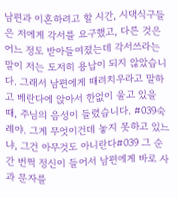남편과 이혼하려고 할 시간, 시댁식구들은 저에게 각서를 요구했고, 다른 것은 어느 정도 받아들여졌는데 각서쓰라는 말이 저는 도저히 용납이 되지 않았습니다. 그래서 남편에게 때려치우라고 말하고 베란다에 앉아서 한없이 울고 있을 때, 주님의 음성이 들렸습니다. #039숙례야. 그게 무엇이건데 놓지 못하고 있느냐, 그건 아무것도 아니란다#039 그 순간 번쩍 정신이 들어서 남편에게 바로 사과 문자를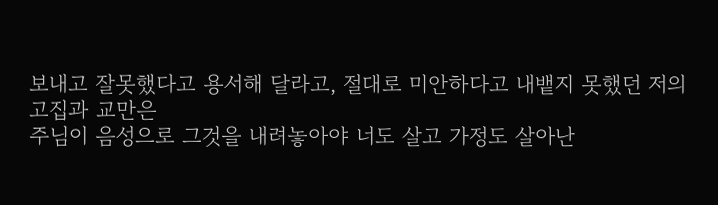보내고 잘못했다고 용서해 달라고, 절대로 미안하다고 내뱉지 못했던 저의 고집과 교만은
주님이 음성으로 그것을 내려놓아야 너도 살고 가정도 살아난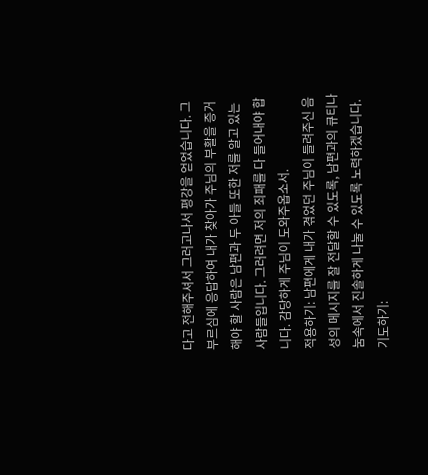다고 전해주셔서 그러고나서 평강을 얻었습니다. 그 부르심에 응답하여 내가 찾아가 주님의 부활을 증거해야 할 사람은 남편과 두 아들 또한 저를 알고 있는 사람들입니다. 그러려면 저의 죄패를 다 들어내야 합니다. 감당하게 주님이 도와주옵소서.
적용하기: 남편에게 내가 겪었던 주님이 들려주신 음성의 메시지를 잘 전달할 수 있도록, 남편과의 큐티나눔속에서 진솔하게 나눌 수 있도록 노력하겠습니다.
기도하기: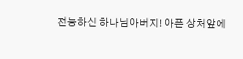전능하신 하나님아버지! 아픈 상처앞에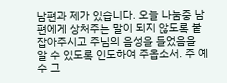남편과 제가 있습니다. 오늘 나눔중 남편에게 상처주는 말이 되지 않도록 붙잡아주시고 주님의 음성을 들었음을 알 수 있도록 인도하여 주옵소서. 주 예수 그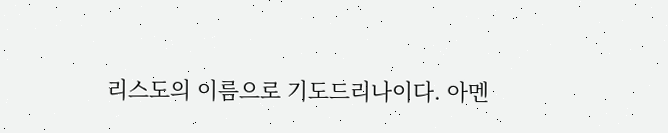리스도의 이름으로 기도드리나이다. 아멘